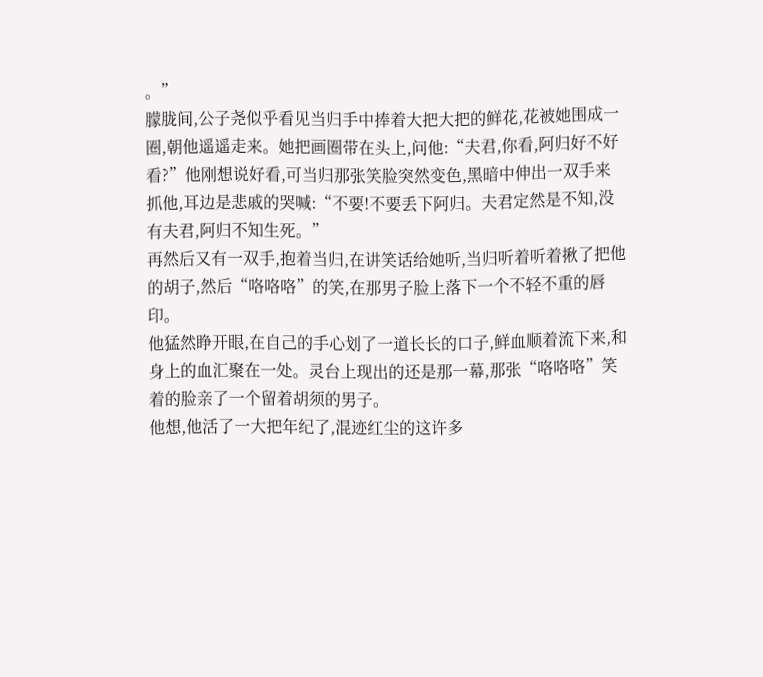。”
朦胧间,公子尧似乎看见当归手中捧着大把大把的鲜花,花被她围成一圈,朝他遥遥走来。她把画圈带在头上,问他:“夫君,你看,阿归好不好看?”他刚想说好看,可当归那张笑脸突然变色,黑暗中伸出一双手来抓他,耳边是悲戚的哭喊:“不要!不要丢下阿归。夫君定然是不知,没有夫君,阿归不知生死。”
再然后又有一双手,抱着当归,在讲笑话给她听,当归听着听着揪了把他的胡子,然后“咯咯咯”的笑,在那男子脸上落下一个不轻不重的唇印。
他猛然睁开眼,在自己的手心划了一道长长的口子,鲜血顺着流下来,和身上的血汇聚在一处。灵台上现出的还是那一幕,那张“咯咯咯”笑着的脸亲了一个留着胡须的男子。
他想,他活了一大把年纪了,混迹红尘的这许多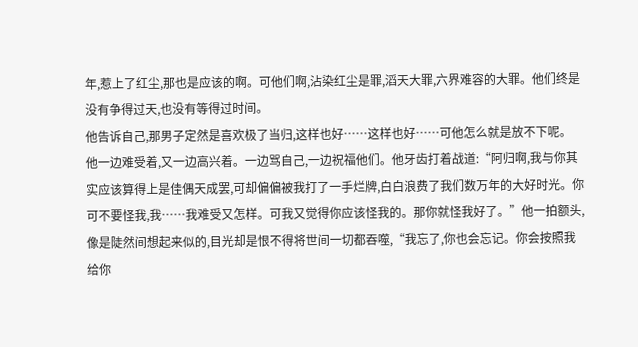年,惹上了红尘,那也是应该的啊。可他们啊,沾染红尘是罪,滔天大罪,六界难容的大罪。他们终是没有争得过天,也没有等得过时间。
他告诉自己,那男子定然是喜欢极了当归,这样也好……这样也好……可他怎么就是放不下呢。
他一边难受着,又一边高兴着。一边骂自己,一边祝福他们。他牙齿打着战道:“阿归啊,我与你其实应该算得上是佳偶天成罢,可却偏偏被我打了一手烂牌,白白浪费了我们数万年的大好时光。你可不要怪我,我……我难受又怎样。可我又觉得你应该怪我的。那你就怪我好了。”他一拍额头,像是陡然间想起来似的,目光却是恨不得将世间一切都吞噬,“我忘了,你也会忘记。你会按照我给你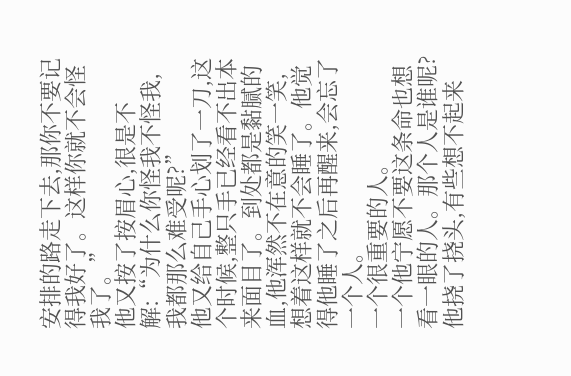安排的路走下去,那你不要记得我好了。这样你就不会怪我了。”
他又按了按眉心,很是不解:“为什么你怪我不怪我,我都那么难受呢?”
他又给自己手心划了一刀,这个时候,整只手已经看不出本来面目了。到处都是黏腻的血,他浑然不在意的笑一笑,想着这样就不会睡了。他觉得他睡了之后再醒来,会忘了一个人。
一个很重要的人。
一个他宁愿不要这条命也想看一眼的人。那个人是谁呢?他挠了挠头,有些想不起来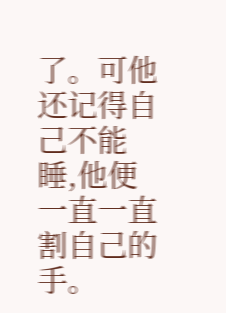了。可他还记得自己不能睡,他便一直一直割自己的手。